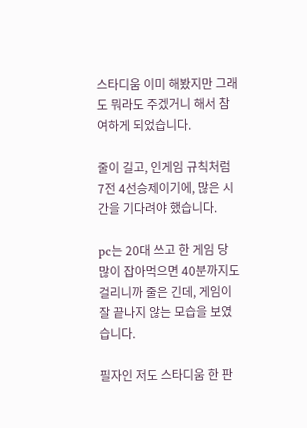스타디움 이미 해봤지만 그래도 뭐라도 주겠거니 해서 참여하게 되었습니다.

줄이 길고, 인게임 규칙처럼
7전 4선승제이기에, 많은 시간을 기다려야 했습니다.

pc는 20대 쓰고 한 게임 당 많이 잡아먹으면 40분까지도 걸리니까 줄은 긴데, 게임이 잘 끝나지 않는 모습을 보였습니다.

필자인 저도 스타디움 한 판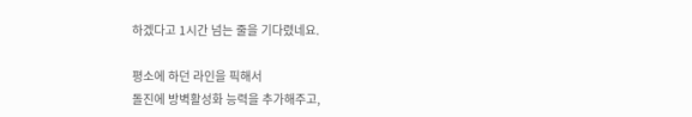하겠다고 1시간 넘는 줄을 기다렸네요.

평소에 하던 라인을 픽해서
돌진에 방벽활성화 능력을 추가해주고,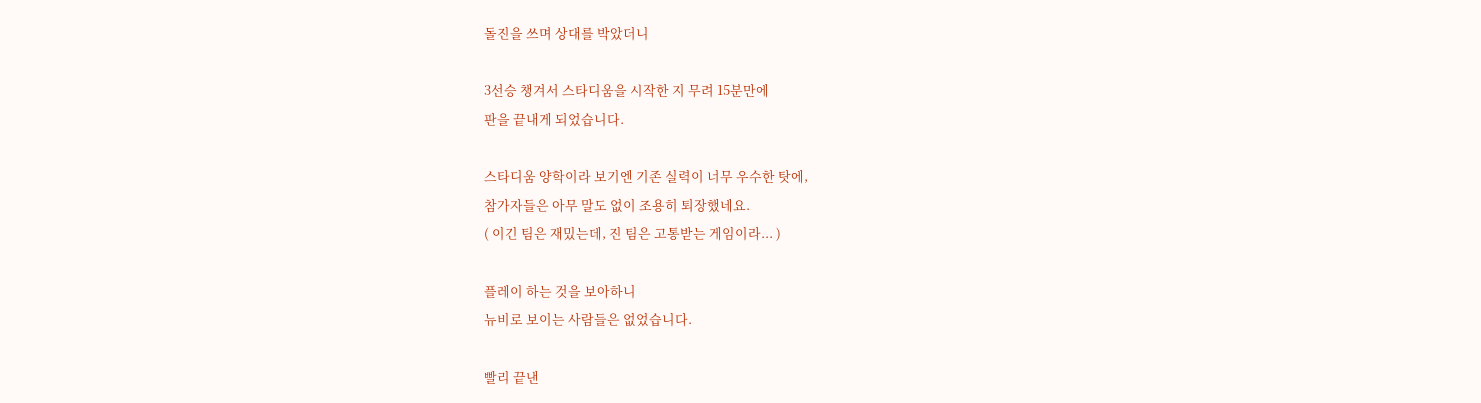돌진을 쓰며 상대를 박았더니

3선승 챙겨서 스타디움을 시작한 지 무려 15분만에
판을 끝내게 되었습니다.

스타디움 양학이라 보기엔 기존 실력이 너무 우수한 탓에,
참가자들은 아무 말도 없이 조용히 퇴장했네요.
( 이긴 팀은 재밌는데, 진 팀은 고통받는 게임이라... )

플레이 하는 것을 보아하니
뉴비로 보이는 사람들은 없었습니다.

빨리 끝낸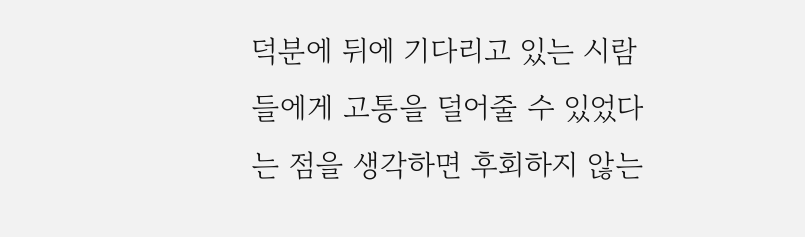덕분에 뒤에 기다리고 있는 시람들에게 고통을 덜어줄 수 있었다는 점을 생각하면 후회하지 않는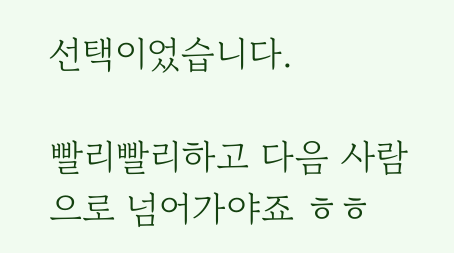선택이었습니다.

빨리빨리하고 다음 사람으로 넘어가야죠 ㅎㅎ